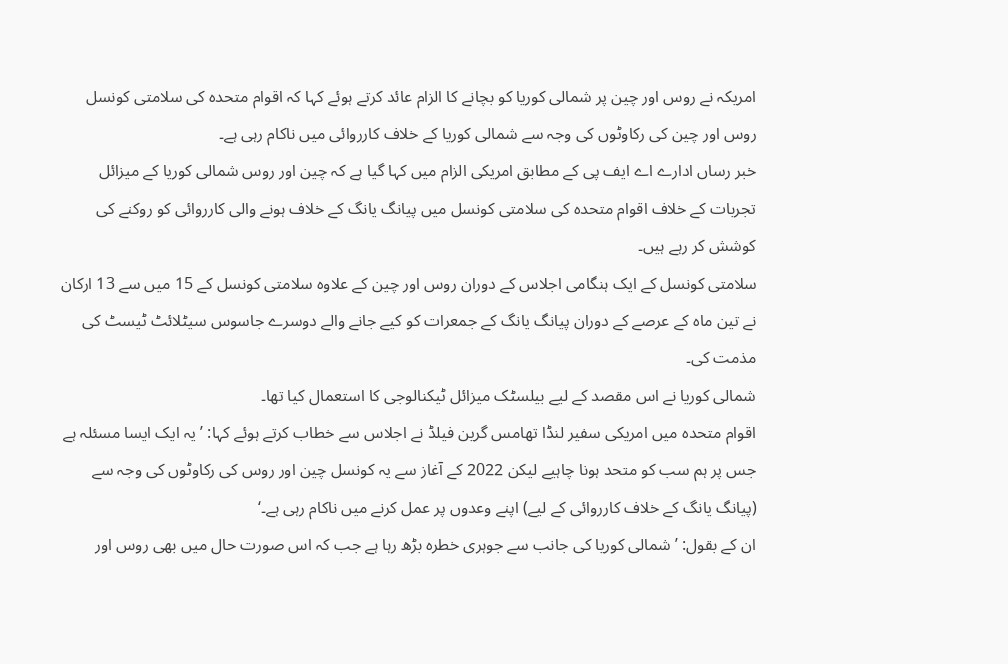امریکہ نے روس اور چین پر شمالی کوریا کو بچانے کا الزام عائد کرتے ہوئے کہا کہ اقوام متحدہ کی سلامتی کونسل روس اور چین کی رکاوٹوں کی وجہ سے شمالی کوریا کے خلاف کارروائی میں ناکام رہی ہے۔
خبر رساں ادارے اے ایف پی کے مطابق امریکی الزام میں کہا گیا ہے کہ چین اور روس شمالی کوریا کے میزائل تجربات کے خلاف اقوام متحدہ کی سلامتی کونسل میں پیانگ یانگ کے خلاف ہونے والی کارروائی کو روکنے کی کوشش کر رہے ہیں۔
سلامتی کونسل کے ایک ہنگامی اجلاس کے دوران روس اور چین کے علاوہ سلامتی کونسل کے 15 میں سے 13 ارکان نے تین ماہ کے عرصے کے دوران پیانگ یانگ کے جمعرات کو کیے جانے والے دوسرے جاسوس سیٹلائٹ ٹیسٹ کی مذمت کی۔
شمالی کوریا نے اس مقصد کے لیے بیلسٹک میزائل ٹیکنالوجی کا استعمال کیا تھا۔
اقوام متحدہ میں امریکی سفیر لنڈا تھامس گرین فیلڈ نے اجلاس سے خطاب کرتے ہوئے کہا: ’یہ ایک ایسا مسئلہ ہے جس پر ہم سب کو متحد ہونا چاہیے لیکن 2022 کے آغاز سے یہ کونسل چین اور روس کی رکاوٹوں کی وجہ سے (پیانگ یانگ کے خلاف کارروائی کے لیے) اپنے وعدوں پر عمل کرنے میں ناکام رہی ہے۔‘
ان کے بقول: ’شمالی کوریا کی جانب سے جوہری خطرہ بڑھ رہا ہے جب کہ اس صورت حال میں بھی روس اور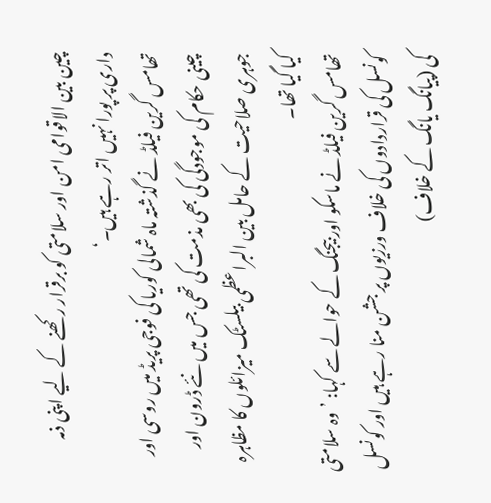چین بین الاقوامی امن اور سلامتی کو برقرار رکھنے کے لیے اپنی ذمہ داری پر پورا نہیں اتر رہے ہیں۔‘
تھامس گرین فیلڈ نے گذشتہ ماہ شمالی کوریا کی فوجی پریڈ میں روسی اور چینی حکام کی موجودگی کی بھی مذمت کی تھی جس میں نئے ڈرون اور جوہری صلاحیت کے حامل بین البراعظمی بیلسٹک میزائلوں کا مظاہرہ کیا گیا تھا۔
تھامس گرین فیلڈ نے ماسکو اور بیجنگ کے حوالے سے کہا: ’وہ سلامتی کونسل کی قراردادوں کی خلاف ورزیوں پر جشن منا رہے ہیں اور کونسل کی (پیانگ یانگ کے خلاف)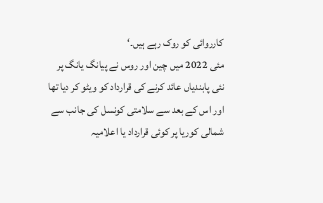کارروائی کو روک رہے ہیں۔‘
مئی 2022 میں چین اور روس نے پیانگ یانگ پر نئی پابندیاں عائد کرنے کی قرارداد کو ویٹو کر دیا تھا اور اس کے بعد سے سلامتی کونسل کی جانب سے شمالی کوریا پر کوئی قرارداد یا اعلامیہ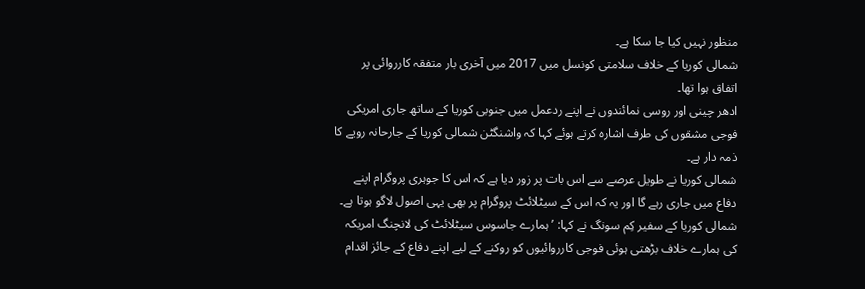منظور نہیں کیا جا سکا ہے۔
شمالی کوریا کے خلاف سلامتی کونسل میں 2017 میں آخری بار متفقہ کارروائی پر اتفاق ہوا تھا۔
ادھر چینی اور روسی نمائندوں نے اپنے ردعمل میں جنوبی کوریا کے ساتھ جاری امریکی فوجی مشقوں کی طرف اشارہ کرتے ہوئے کہا کہ واشنگٹن شمالی کوریا کے جارحانہ رویے کا ذمہ دار ہے۔
شمالی کوریا نے طویل عرصے سے اس بات پر زور دیا ہے کہ اس کا جوہری پروگرام اپنے دفاع میں جاری رہے گا اور یہ کہ اس کے سیٹلائٹ پروگرام پر بھی یہی اصول لاگو ہوتا ہے۔
شمالی کوریا کے سفیر کِم سونگ نے کہا: ’ہمارے جاسوس سیٹلائٹ کی لانچنگ امریکہ کی ہمارے خلاف بڑھتی ہوئی فوجی کارروائیوں کو روکنے کے لیے اپنے دفاع کے جائز اقدام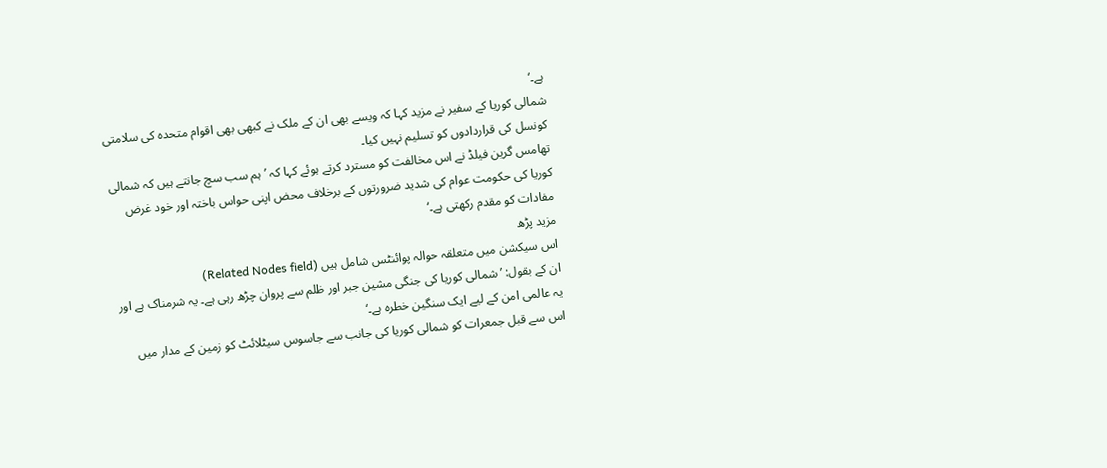ہے۔‘
شمالی کوریا کے سفیر نے مزید کہا کہ ویسے بھی ان کے ملک نے کبھی بھی اقوام متحدہ کی سلامتی کونسل کی قراردادوں کو تسلیم نہیں کیا۔
تھامس گرین فیلڈ نے اس مخالفت کو مسترد کرتے ہوئے کہا کہ ’ہم سب سچ جانتے ہیں کہ شمالی کوریا کی حکومت عوام کی شدید ضرورتوں کے برخلاف محض اپنی حواس باختہ اور خود غرض مفادات کو مقدم رکھتی ہے۔‘
مزید پڑھ
اس سیکشن میں متعلقہ حوالہ پوائنٹس شامل ہیں (Related Nodes field)
ان کے بقول: ’شمالی کوریا کی جنگی مشین جبر اور ظلم سے پروان چڑھ رہی ہے۔ یہ شرمناک ہے اور یہ عالمی امن کے لیے ایک سنگین خطرہ ہے۔‘
اس سے قبل جمعرات کو شمالی کوریا کی جانب سے جاسوس سیٹلائٹ کو زمین کے مدار میں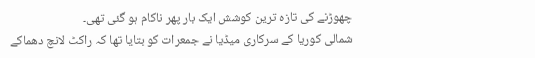چھوڑنے کی تازہ ترین کوشش ایک بار پھر ناکام ہو گئی تھی۔
شمالی کوریا کے سرکاری میڈیا نے جمعرات کو بتایا تھا کہ راکٹ لانچ دھماکے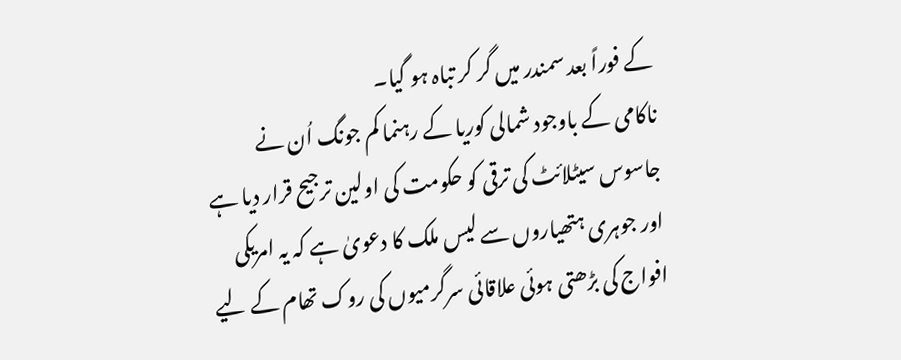کے فوراً بعد سمندر میں گر کر تباہ ہو گیا۔
ناکامی کے باوجود شمالی کوریا کے رہنما کم جونگ اُن نے جاسوس سیٹلائٹ کی ترقی کو حکومت کی اولین ترجیح قرار دیا ہے اور جوہری ہتھیاروں سے لیس ملک کا دعویٰ ہے کہ یہ امریکی افواج کی بڑھتی ہوئی علاقائی سرگرمیوں کی روک تھام کے لیے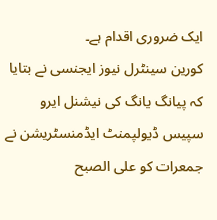ایک ضروری اقدام ہے۔
کورین سینٹرل نیوز ایجنسی نے بتایا کہ پیانگ یانگ کی نیشنل ایرو سپیس ڈیولپمنٹ ایڈمنسٹریشن نے جمعرات کو علی الصبح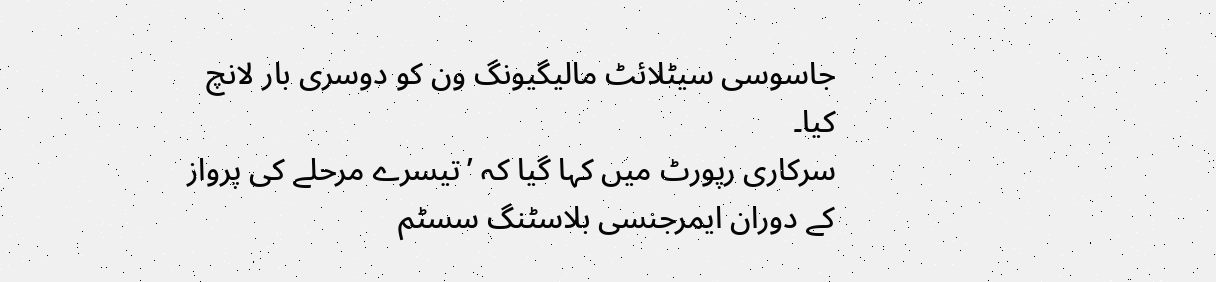جاسوسی سیٹلائٹ مالیگیونگ ون کو دوسری بار لانچ کیا۔
سرکاری رپورٹ میں کہا گیا کہ ’تیسرے مرحلے کی پرواز کے دوران ایمرجنسی بلاسٹنگ سسٹم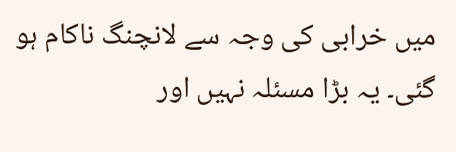میں خرابی کی وجہ سے لانچنگ ناکام ہو گئی۔ یہ بڑا مسئلہ نہیں اور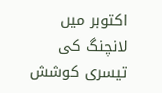اکتوبر میں لانچنگ کی تیسری کوشش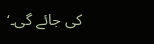کی جائے گی۔‘